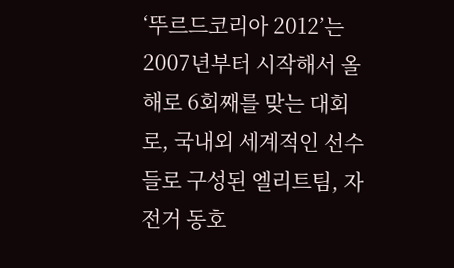‘뚜르드코리아 2012’는 2007년부터 시작해서 올해로 6회째를 맞는 대회로, 국내외 세계적인 선수들로 구성된 엘리트팀, 자전거 동호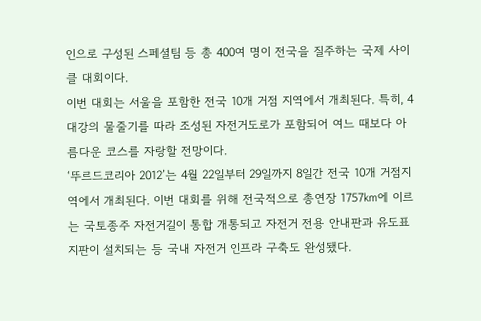인으로 구성된 스페셜팀 등 총 400여 명이 전국을 질주하는 국제 사이클 대회이다.
이번 대회는 서울을 포함한 전국 10개 거점 지역에서 개최된다. 특히, 4대강의 물줄기를 따라 조성된 자전거도로가 포함되어 여느 때보다 아름다운 코스를 자랑할 전망이다.
‘뚜르드코리아 2012’는 4월 22일부터 29일까지 8일간 전국 10개 거점지역에서 개최된다. 이번 대회를 위해 전국적으로 총연장 1757㎞에 이르는 국토종주 자전거길이 통합 개통되고 자전거 전용 안내판과 유도표지판이 설치되는 등 국내 자전거 인프라 구축도 완성됐다.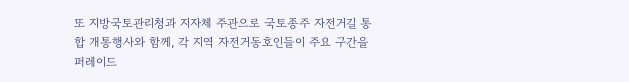또 지방국토관리청과 지자체 주관으로 국토종주 자전거길 통합 개통행사와 함께, 각 지역 자전거동호인들이 주요 구간을 퍼레이드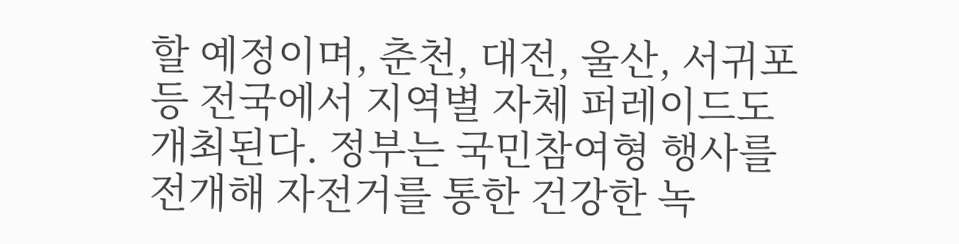할 예정이며, 춘천, 대전, 울산, 서귀포 등 전국에서 지역별 자체 퍼레이드도 개최된다. 정부는 국민참여형 행사를 전개해 자전거를 통한 건강한 녹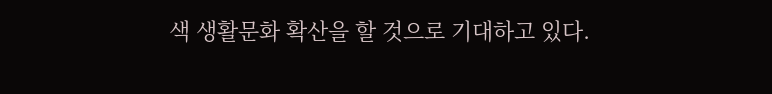색 생활문화 확산을 할 것으로 기대하고 있다.